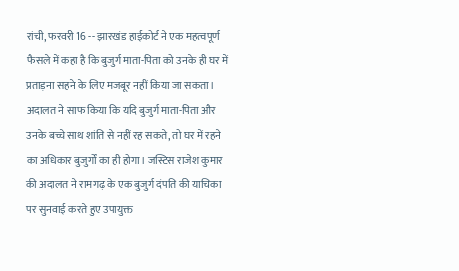रांची, फरवरी 16 -- झारखंड हाईकोर्ट ने एक महत्वपूर्ण फैसले में कहा है कि बुजुर्ग माता-पिता को उनके ही घर में प्रताड़ना सहने के लिए मजबूर नहीं किया जा सकता। अदालत ने साफ किया कि यदि बुजुर्ग माता-पिता और उनके बच्चे साथ शांति से नहीं रह सकते, तो घर में रहने का अधिकार बुजुर्गों का ही होगा। जस्टिस राजेश कुमार की अदालत ने रामगढ़ के एक बुजुर्ग दंपति की याचिका पर सुनवाई करते हुए उपायुक्त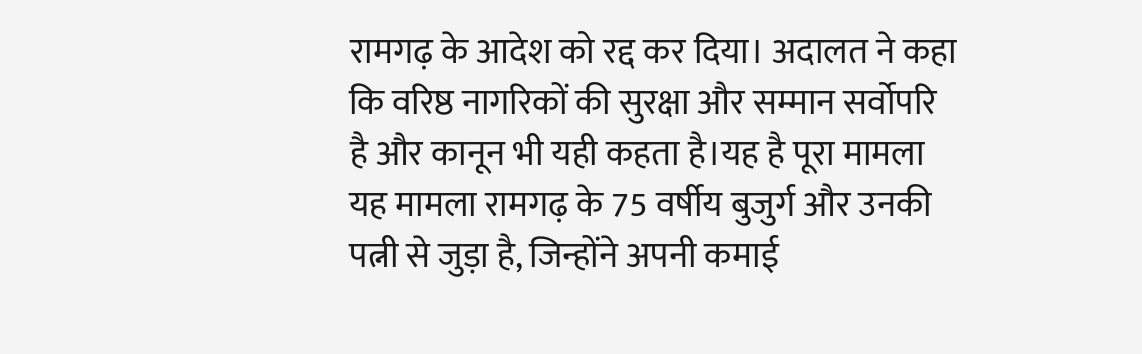रामगढ़ के आदेश को रद्द कर दिया। अदालत ने कहा कि वरिष्ठ नागरिकों की सुरक्षा और सम्मान सर्वोपरि है और कानून भी यही कहता है।यह है पूरा मामला यह मामला रामगढ़ के 75 वर्षीय बुजुर्ग और उनकी पत्नी से जुड़ा है, जिन्होंने अपनी कमाई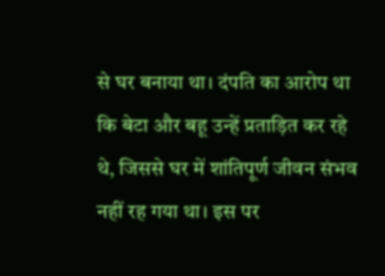से घर बनाया था। दंपति का आरोप था कि बेटा और बहू उन्हें प्रताड़ित कर रहे थे, जिससे घर में शांतिपूर्ण जीवन संभव नहीं रह गया था। इस पर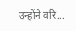उन्होंने वरि...